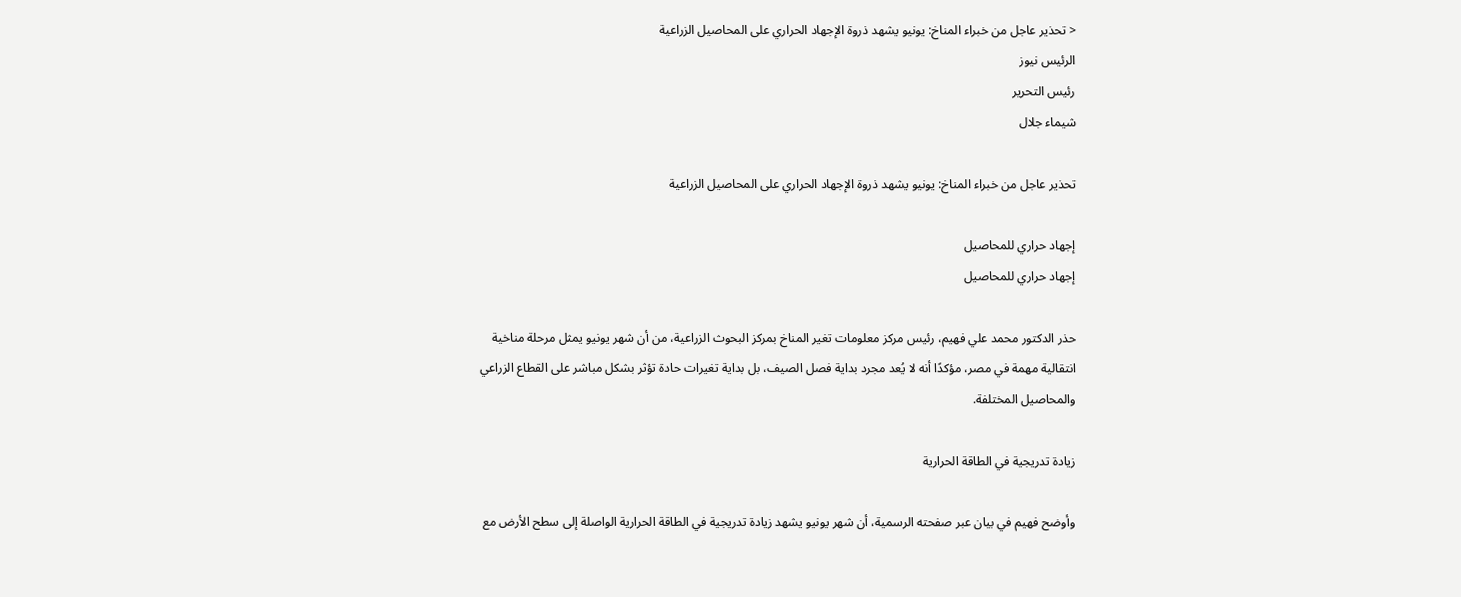< تحذير عاجل من خبراء المناخ: يونيو يشهد ذروة الإجهاد الحراري على المحاصيل الزراعية
الرئيس نيوز
رئيس التحرير
شيماء جلال

تحذير عاجل من خبراء المناخ: يونيو يشهد ذروة الإجهاد الحراري على المحاصيل الزراعية

إجهاد حراري للمحاصيل
إجهاد حراري للمحاصيل

حذر الدكتور محمد علي فهيم، رئيس مركز معلومات تغير المناخ بمركز البحوث الزراعية، من أن شهر يونيو يمثل مرحلة مناخية انتقالية مهمة في مصر، مؤكدًا أنه لا يُعد مجرد بداية فصل الصيف، بل بداية تغيرات حادة تؤثر بشكل مباشر على القطاع الزراعي والمحاصيل المختلفة.

زيادة تدريجية في الطاقة الحرارية

وأوضح فهيم في بيان عبر صفحته الرسمية، أن شهر يونيو يشهد زيادة تدريجية في الطاقة الحرارية الواصلة إلى سطح الأرض مع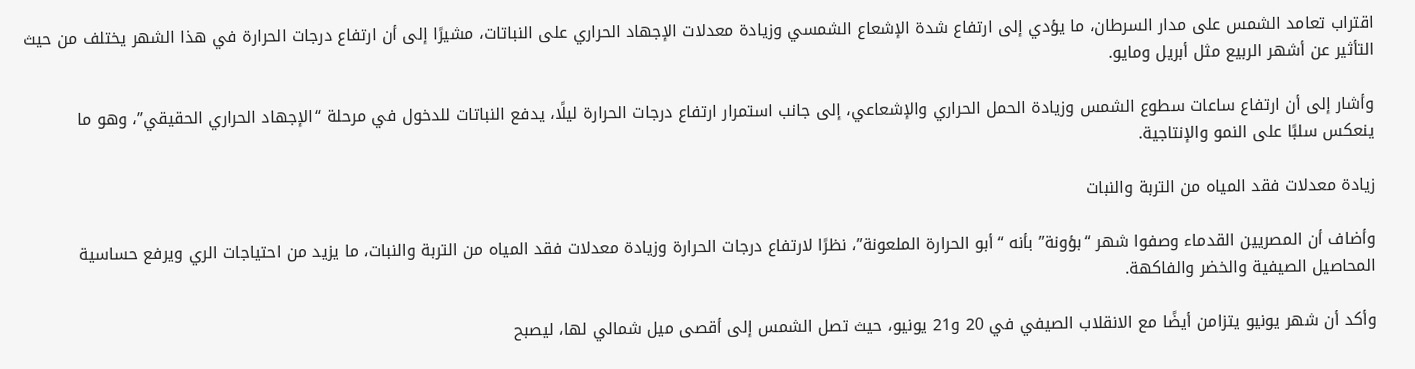اقتراب تعامد الشمس على مدار السرطان، ما يؤدي إلى ارتفاع شدة الإشعاع الشمسي وزيادة معدلات الإجهاد الحراري على النباتات، مشيرًا إلى أن ارتفاع درجات الحرارة في هذا الشهر يختلف من حيث التأثير عن أشهر الربيع مثل أبريل ومايو.

وأشار إلى أن ارتفاع ساعات سطوع الشمس وزيادة الحمل الحراري والإشعاعي، إلى جانب استمرار ارتفاع درجات الحرارة ليلًا، يدفع النباتات للدخول في مرحلة “الإجهاد الحراري الحقيقي”، وهو ما ينعكس سلبًا على النمو والإنتاجية.

زيادة معدلات فقد المياه من التربة والنبات

وأضاف أن المصريين القدماء وصفوا شهر “بؤونة” بأنه “أبو الحرارة الملعونة”، نظرًا لارتفاع درجات الحرارة وزيادة معدلات فقد المياه من التربة والنبات، ما يزيد من احتياجات الري ويرفع حساسية المحاصيل الصيفية والخضر والفاكهة.

وأكد أن شهر يونيو يتزامن أيضًا مع الانقلاب الصيفي في 20 و21 يونيو، حيث تصل الشمس إلى أقصى ميل شمالي لها، ليصبح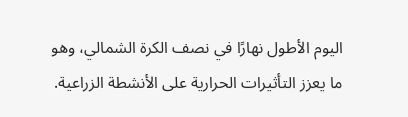اليوم الأطول نهارًا في نصف الكرة الشمالي، وهو ما يعزز التأثيرات الحرارية على الأنشطة الزراعية.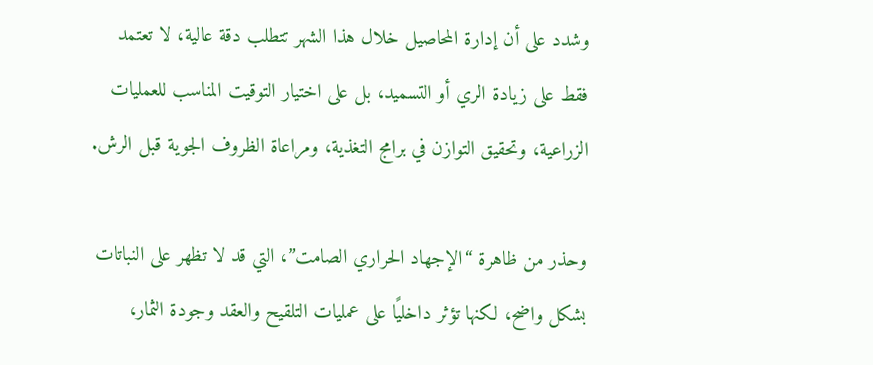وشدد على أن إدارة المحاصيل خلال هذا الشهر تتطلب دقة عالية، لا تعتمد فقط على زيادة الري أو التسميد، بل على اختيار التوقيت المناسب للعمليات الزراعية، وتحقيق التوازن في برامج التغذية، ومراعاة الظروف الجوية قبل الرش.

وحذر من ظاهرة “الإجهاد الحراري الصامت”، التي قد لا تظهر على النباتات بشكل واضح، لكنها تؤثر داخليًا على عمليات التلقيح والعقد وجودة الثمار،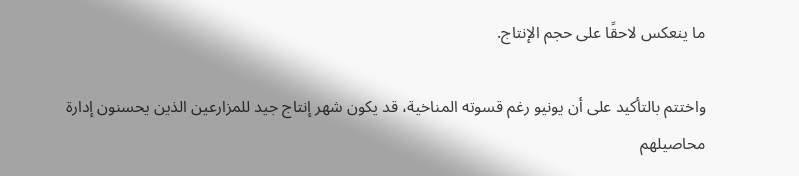ما ينعكس لاحقًا على حجم الإنتاج.

واختتم بالتأكيد على أن يونيو رغم قسوته المناخية، قد يكون شهر إنتاج جيد للمزارعين الذين يحسنون إدارة محاصيلهم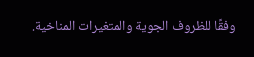وفقًا للظروف الجوية والمتغيرات المناخية.